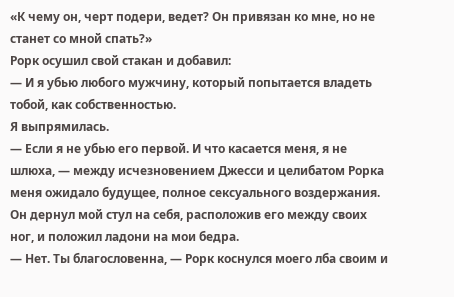«К чему он, черт подери, ведет? Он привязан ко мне, но не станет со мной спать?»
Рорк осушил свой стакан и добавил:
— И я убью любого мужчину, который попытается владеть тобой, как собственностью.
Я выпрямилась.
— Если я не убью его первой. И что касается меня, я не шлюха, — между исчезновением Джесси и целибатом Рорка меня ожидало будущее, полное сексуального воздержания.
Он дернул мой стул на себя, расположив его между своих ног, и положил ладони на мои бедра.
— Нет. Ты благословенна, — Рорк коснулся моего лба своим и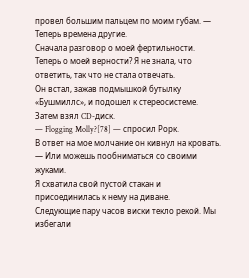провел большим пальцем по моим губам. — Теперь времена другие.
Сначала разговор о моей фертильности. Теперь о моей верности? Я не знала, что ответить, так что не стала отвечать.
Он встал, зажав подмышкой бутылку «Бушмиллс», и подошел к стереосистеме. Затем взял CD-диск.
— Flogging Molly?[78] — спросил Рорк.
В ответ на мое молчание он кивнул на кровать.
— Или можешь пообниматься со своими жуками.
Я схватила свой пустой стакан и присоединилась к нему на диване.
Следующие пару часов виски текло рекой. Мы избегали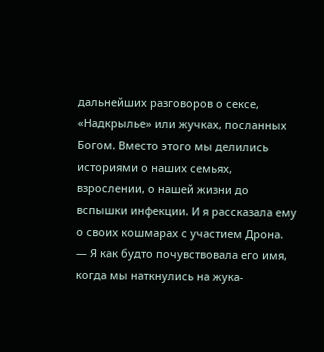дальнейших разговоров о сексе, «Надкрылье» или жучках, посланных Богом. Вместо этого мы делились историями о наших семьях, взрослении, о нашей жизни до вспышки инфекции. И я рассказала ему о своих кошмарах с участием Дрона.
— Я как будто почувствовала его имя, когда мы наткнулись на жука-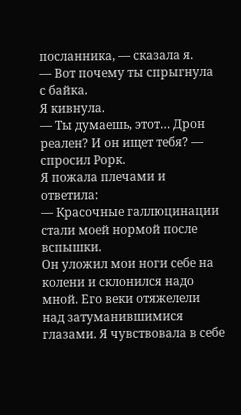посланника, — сказала я.
— Вот почему ты спрыгнула с байка.
Я кивнула.
— Ты думаешь, этот… Дрон реален? И он ищет тебя? — спросил Рорк.
Я пожала плечами и ответила:
— Красочные галлюцинации стали моей нормой после вспышки.
Он уложил мои ноги себе на колени и склонился надо мной. Его веки отяжелели над затуманившимися глазами. Я чувствовала в себе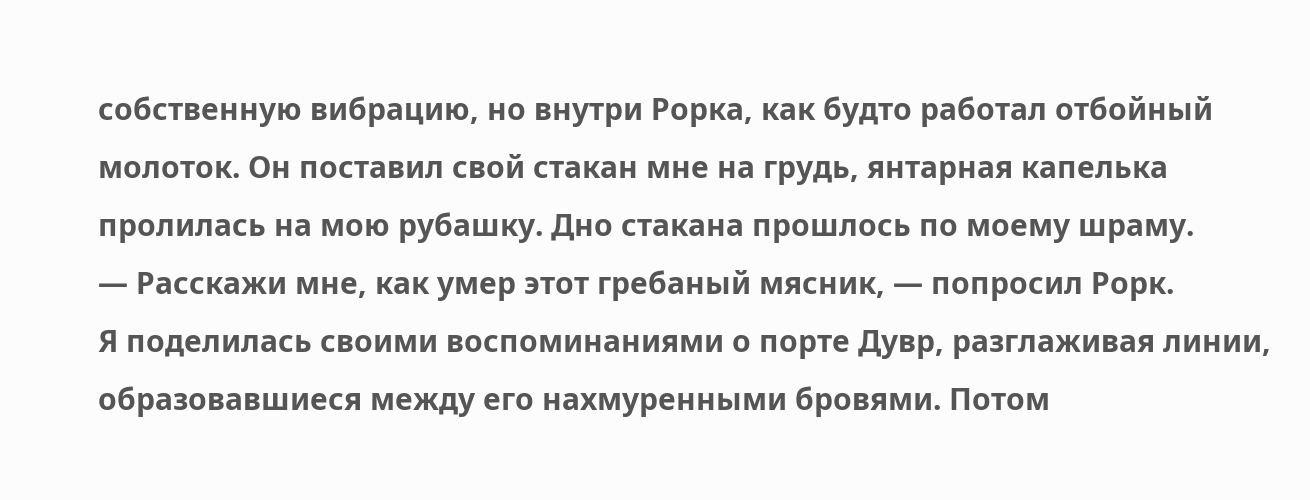собственную вибрацию, но внутри Рорка, как будто работал отбойный молоток. Он поставил свой стакан мне на грудь, янтарная капелька пролилась на мою рубашку. Дно стакана прошлось по моему шраму.
— Расскажи мне, как умер этот гребаный мясник, — попросил Рорк.
Я поделилась своими воспоминаниями о порте Дувр, разглаживая линии, образовавшиеся между его нахмуренными бровями. Потом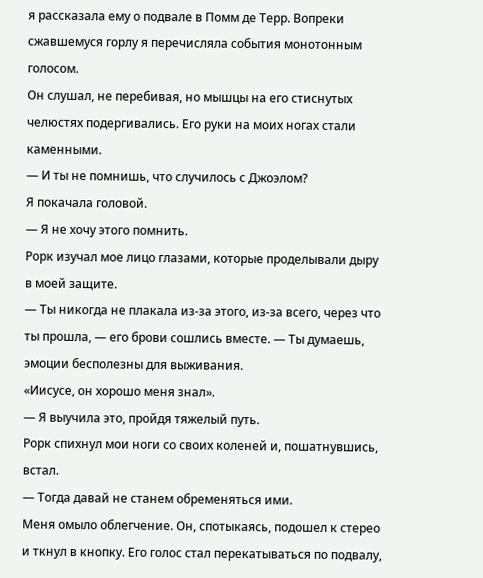я рассказала ему о подвале в Помм де Терр. Вопреки сжавшемуся горлу я перечисляла события монотонным голосом.
Он слушал, не перебивая, но мышцы на его стиснутых челюстях подергивались. Его руки на моих ногах стали каменными.
— И ты не помнишь, что случилось с Джоэлом?
Я покачала головой.
— Я не хочу этого помнить.
Рорк изучал мое лицо глазами, которые проделывали дыру в моей защите.
— Ты никогда не плакала из-за этого, из-за всего, через что ты прошла, — его брови сошлись вместе. — Ты думаешь, эмоции бесполезны для выживания.
«Иисусе, он хорошо меня знал».
— Я выучила это, пройдя тяжелый путь.
Рорк спихнул мои ноги со своих коленей и, пошатнувшись, встал.
— Тогда давай не станем обременяться ими.
Меня омыло облегчение. Он, спотыкаясь, подошел к стерео и ткнул в кнопку. Его голос стал перекатываться по подвалу,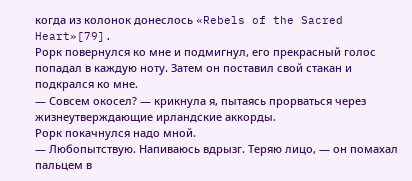когда из колонок донеслось «Rebels of the Sacred Heart»[79].
Рорк повернулся ко мне и подмигнул, его прекрасный голос попадал в каждую ноту. Затем он поставил свой стакан и подкрался ко мне.
— Совсем окосел? — крикнула я, пытаясь прорваться через жизнеутверждающие ирландские аккорды.
Рорк покачнулся надо мной.
— Любопытствую. Напиваюсь вдрызг. Теряю лицо, — он помахал пальцем в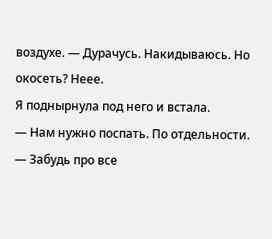воздухе. — Дурачусь. Накидываюсь. Но окосеть? Неее.
Я поднырнула под него и встала.
— Нам нужно поспать. По отдельности.
— Забудь про все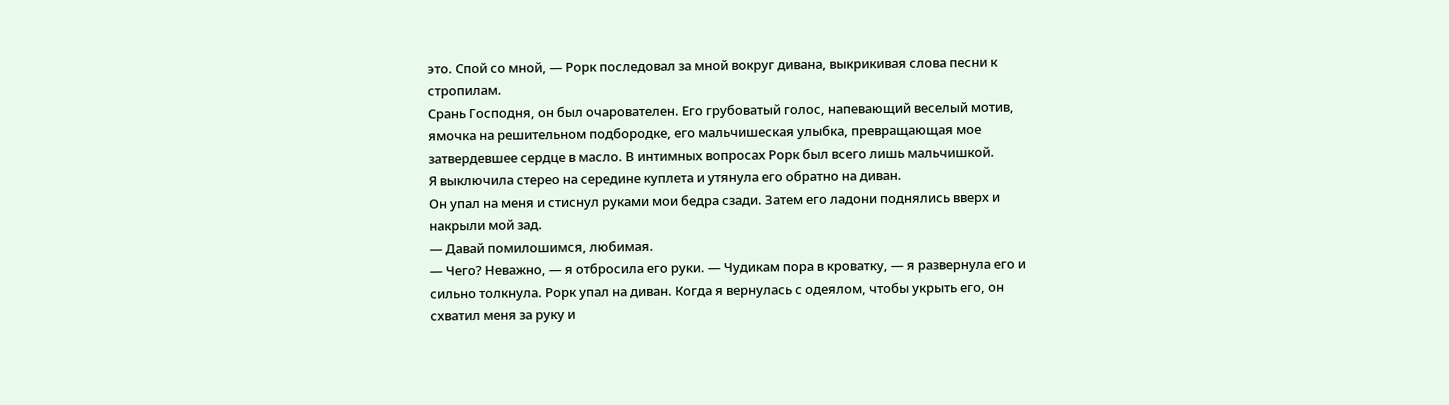это. Спой со мной, — Рорк последовал за мной вокруг дивана, выкрикивая слова песни к стропилам.
Срань Господня, он был очарователен. Его грубоватый голос, напевающий веселый мотив, ямочка на решительном подбородке, его мальчишеская улыбка, превращающая мое затвердевшее сердце в масло. В интимных вопросах Рорк был всего лишь мальчишкой.
Я выключила стерео на середине куплета и утянула его обратно на диван.
Он упал на меня и стиснул руками мои бедра сзади. Затем его ладони поднялись вверх и накрыли мой зад.
— Давай помилошимся, любимая.
— Чего? Неважно, — я отбросила его руки. — Чудикам пора в кроватку, — я развернула его и сильно толкнула. Рорк упал на диван. Когда я вернулась с одеялом, чтобы укрыть его, он схватил меня за руку и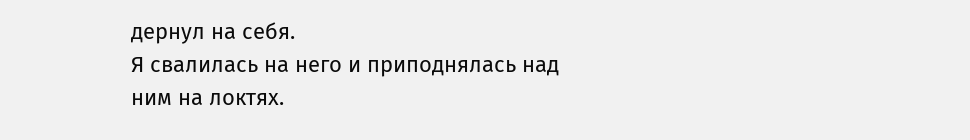дернул на себя.
Я свалилась на него и приподнялась над ним на локтях.